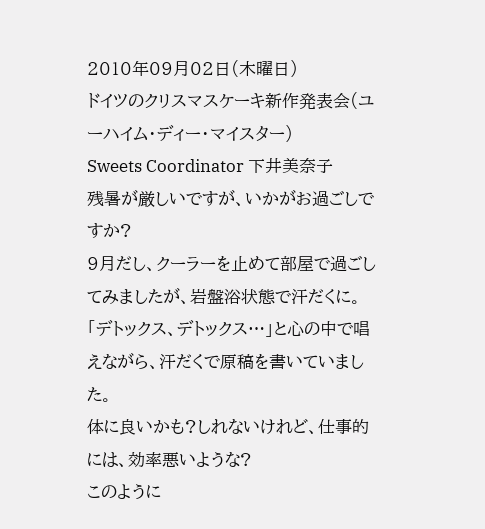2010年09月02日(木曜日)
ドイツのクリスマスケーキ新作発表会(ユーハイム・ディー・マイスター)
Sweets Coordinator 下井美奈子
残暑が厳しいですが、いかがお過ごしですか?
9月だし、クーラーを止めて部屋で過ごしてみましたが、岩盤浴状態で汗だくに。
「デトックス、デトックス…」と心の中で唱えながら、汗だくで原稿を書いていました。
体に良いかも?しれないけれど、仕事的には、効率悪いような?
このように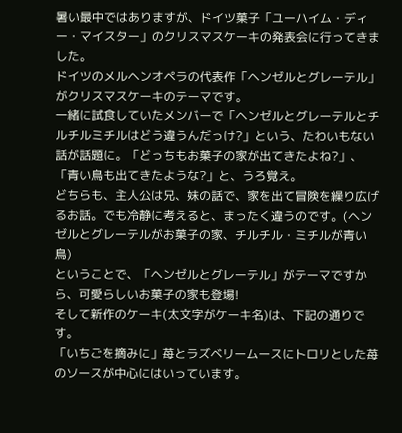暑い最中ではありますが、ドイツ菓子「ユーハイム・ディー・マイスター」のクリスマスケーキの発表会に行ってきました。
ドイツのメルヘンオペラの代表作「ヘンゼルとグレーテル」がクリスマスケーキのテーマです。
一緒に試食していたメンバーで「ヘンゼルとグレーテルとチルチルミチルはどう違うんだっけ?」という、たわいもない話が話題に。「どっちもお菓子の家が出てきたよね?」、「青い鳥も出てきたような?」と、うろ覚え。
どちらも、主人公は兄、妹の話で、家を出て冒険を繰り広げるお話。でも冷静に考えると、まったく違うのです。(ヘンゼルとグレーテルがお菓子の家、チルチル・ミチルが青い鳥)
ということで、「ヘンゼルとグレーテル」がテーマですから、可愛らしいお菓子の家も登場!
そして新作のケーキ(太文字がケーキ名)は、下記の通りです。
「いちごを摘みに」苺とラズベリームースにトロリとした苺のソースが中心にはいっています。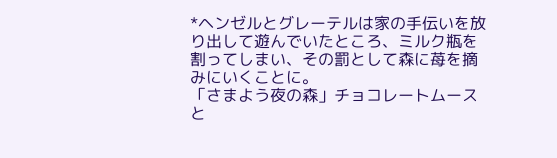*ヘンゼルとグレーテルは家の手伝いを放り出して遊んでいたところ、ミルク瓶を割ってしまい、その罰として森に苺を摘みにいくことに。
「さまよう夜の森」チョコレートムースと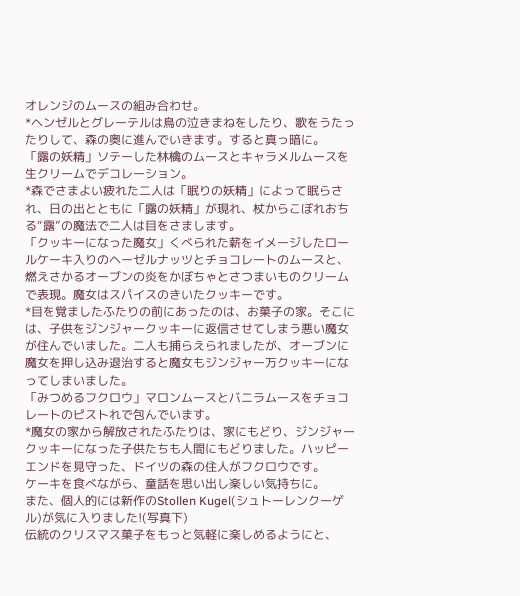オレンジのムースの組み合わせ。
*ヘンゼルとグレーテルは鳥の泣きまねをしたり、歌をうたったりして、森の奥に進んでいきます。すると真っ暗に。
「露の妖精」ソテーした林檎のムースとキャラメルムースを生クリームでデコレーション。
*森でさまよい疲れた二人は「眠りの妖精」によって眠らされ、日の出とともに「露の妖精」が現れ、杖からこぼれおちる“露”の魔法で二人は目をさまします。
「クッキーになった魔女」くべられた薪をイメージしたロールケーキ入りのヘーゼルナッツとチョコレートのムースと、燃えさかるオーブンの炎をかぼちゃとさつまいものクリームで表現。魔女はスパイスのきいたクッキーです。
*目を覚ましたふたりの前にあったのは、お菓子の家。そこには、子供をジンジャークッキーに返信させてしまう悪い魔女が住んでいました。二人も捕らえられましたが、オーブンに魔女を押し込み退治すると魔女もジンジャー万クッキーになってしまいました。
「みつめるフクロウ」マロンムースとバニラムースをチョコレートのピストれで包んでいます。
*魔女の家から解放されたふたりは、家にもどり、ジンジャークッキーになった子供たちも人間にもどりました。ハッピーエンドを見守った、ドイツの森の住人がフクロウです。
ケーキを食べながら、童話を思い出し楽しい気持ちに。
また、個人的には新作のStollen Kugel(シュトーレンクーゲル)が気に入りました!(写真下)
伝統のクリスマス菓子をもっと気軽に楽しめるようにと、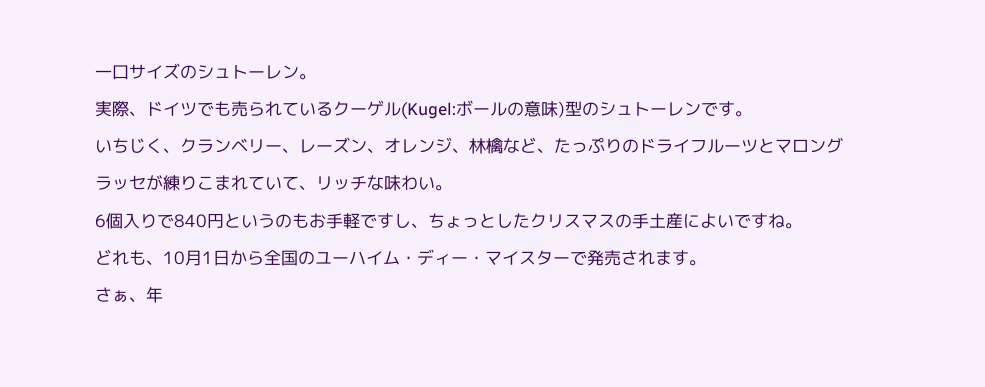一口サイズのシュトーレン。
実際、ドイツでも売られているクーゲル(Kugel:ボールの意味)型のシュトーレンです。
いちじく、クランベリー、レーズン、オレンジ、林檎など、たっぷりのドライフルーツとマロングラッセが練りこまれていて、リッチな味わい。
6個入りで840円というのもお手軽ですし、ちょっとしたクリスマスの手土産によいですね。
どれも、10月1日から全国のユーハイム・ディー・マイスターで発売されます。
さぁ、年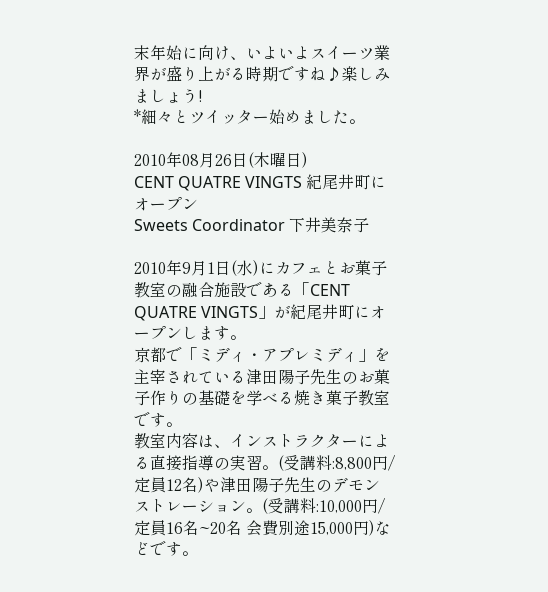末年始に向け、いよいよスイーツ業界が盛り上がる時期ですね♪楽しみましょう!
*細々とツイッター始めました。

2010年08月26日(木曜日)
CENT QUATRE VINGTS 紀尾井町にオープン
Sweets Coordinator 下井美奈子

2010年9月1日(水)にカフェとお菓子教室の融合施設である「CENT QUATRE VINGTS」が紀尾井町にオープンします。
京都で「ミディ・アプレミディ」を主宰されている津田陽子先生のお菓子作りの基礎を学べる焼き菓子教室です。
教室内容は、インストラクターによる直接指導の実習。(受講料:8,800円/定員12名)や津田陽子先生のデモンストレーション。(受講料:10,000円/定員16名~20名 会費別途15,000円)などです。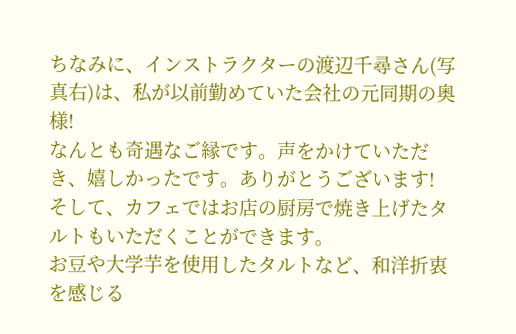ちなみに、インストラクターの渡辺千尋さん(写真右)は、私が以前勤めていた会社の元同期の奥様!
なんとも奇遇なご縁です。声をかけていただき、嬉しかったです。ありがとうございます!
そして、カフェではお店の厨房で焼き上げたタルトもいただくことができます。
お豆や大学芋を使用したタルトなど、和洋折衷を感じる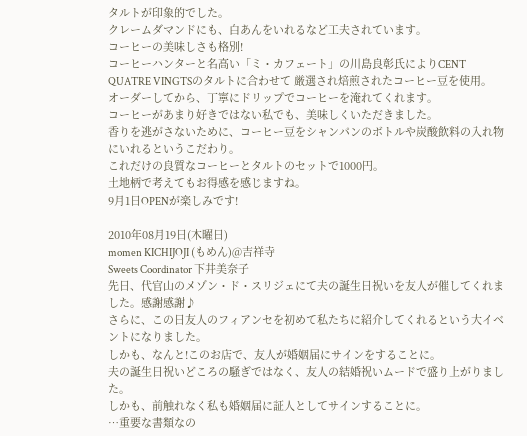タルトが印象的でした。
クレームダマンドにも、白あんをいれるなど工夫されています。
コーヒーの美味しさも格別!
コーヒーハンターと名高い「ミ・カフェート」の川島良彰氏によりCENT QUATRE VINGTSのタルトに合わせて 厳選され焙煎されたコーヒー豆を使用。
オーダーしてから、丁寧にドリップでコーヒーを淹れてくれます。
コーヒーがあまり好きではない私でも、美味しくいただきました。
香りを逃がさないために、コーヒー豆をシャンパンのボトルや炭酸飲料の入れ物にいれるというこだわり。
これだけの良質なコーヒーとタルトのセットで1000円。
土地柄で考えてもお得感を感じますね。
9月1日OPENが楽しみです!

2010年08月19日(木曜日)
momen KICHIJOJI (もめん)@吉祥寺
Sweets Coordinator 下井美奈子
先日、代官山のメゾン・ド・スリジェにて夫の誕生日祝いを友人が催してくれました。感謝感謝♪
さらに、この日友人のフィアンセを初めて私たちに紹介してくれるという大イベントになりました。
しかも、なんと!このお店で、友人が婚姻届にサインをすることに。
夫の誕生日祝いどころの騒ぎではなく、友人の結婚祝いムードで盛り上がりました。
しかも、前触れなく私も婚姻届に証人としてサインすることに。
…重要な書類なの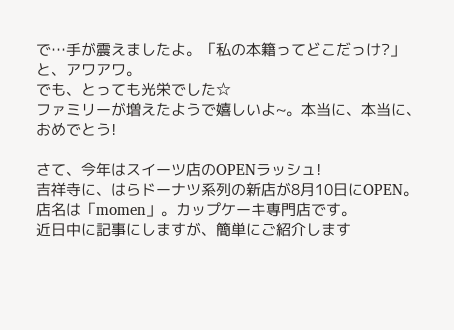で…手が震えましたよ。「私の本籍ってどこだっけ?」と、アワアワ。
でも、とっても光栄でした☆
ファミリーが増えたようで嬉しいよ~。本当に、本当に、おめでとう!

さて、今年はスイーツ店のOPENラッシュ!
吉祥寺に、はらドーナツ系列の新店が8月10日にOPEN。
店名は「momen」。カップケーキ専門店です。
近日中に記事にしますが、簡単にご紹介します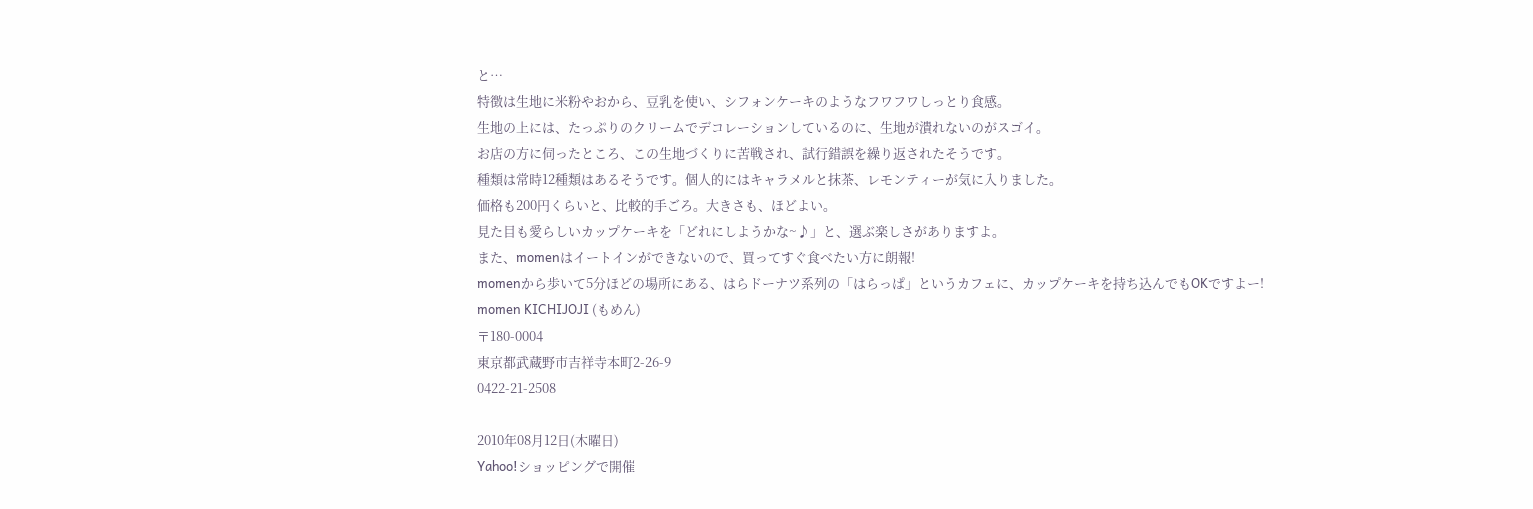と…
特徴は生地に米粉やおから、豆乳を使い、シフォンケーキのようなフワフワしっとり食感。
生地の上には、たっぷりのクリームでデコレーションしているのに、生地が潰れないのがスゴイ。
お店の方に伺ったところ、この生地づくりに苦戦され、試行錯誤を繰り返されたそうです。
種類は常時12種類はあるそうです。個人的にはキャラメルと抹茶、レモンティーが気に入りました。
価格も200円くらいと、比較的手ごろ。大きさも、ほどよい。
見た目も愛らしいカップケーキを「どれにしようかな~♪」と、選ぶ楽しさがありますよ。
また、momenはイートインができないので、買ってすぐ食べたい方に朗報!
momenから歩いて5分ほどの場所にある、はらドーナツ系列の「はらっぱ」というカフェに、カップケーキを持ち込んでもOKですよー!
momen KICHIJOJI (もめん)
〒180-0004
東京都武蔵野市吉祥寺本町2-26-9
0422-21-2508

2010年08月12日(木曜日)
Yahoo!ショッピングで開催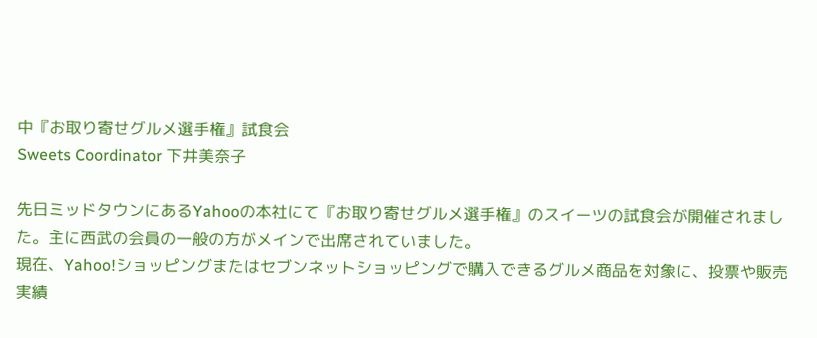中『お取り寄せグルメ選手権』試食会
Sweets Coordinator 下井美奈子

先日ミッドタウンにあるYahooの本社にて『お取り寄せグルメ選手権』のスイーツの試食会が開催されました。主に西武の会員の一般の方がメインで出席されていました。
現在、Yahoo!ショッピングまたはセブンネットショッピングで購入できるグルメ商品を対象に、投票や販売実績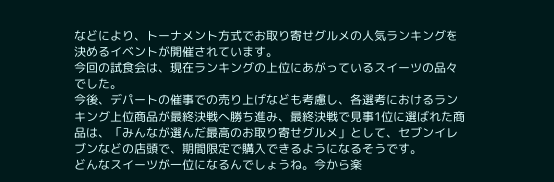などにより、トーナメント方式でお取り寄せグルメの人気ランキングを決めるイベントが開催されています。
今回の試食会は、現在ランキングの上位にあがっているスイーツの品々でした。
今後、デパートの催事での売り上げなども考慮し、各選考におけるランキング上位商品が最終決戦へ勝ち進み、最終決戦で見事1位に選ばれた商品は、「みんなが選んだ最高のお取り寄せグルメ」として、セブンイレブンなどの店頭で、期間限定で購入できるようになるそうです。
どんなスイーツが一位になるんでしょうね。今から楽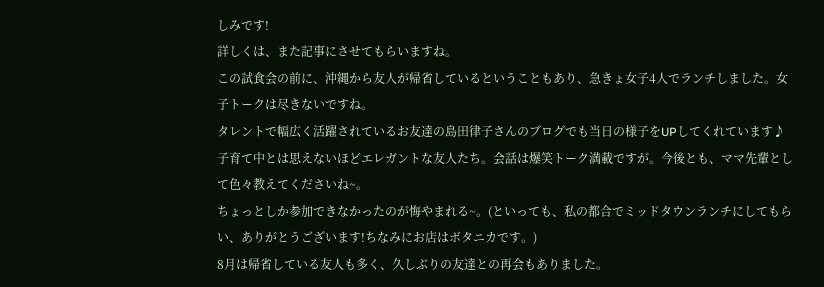しみです!
詳しくは、また記事にさせてもらいますね。
この試食会の前に、沖縄から友人が帰省しているということもあり、急きょ女子4人でランチしました。女子トークは尽きないですね。
タレントで幅広く活躍されているお友達の島田律子さんのブログでも当日の様子をUPしてくれています♪
子育て中とは思えないほどエレガントな友人たち。会話は爆笑トーク満載ですが。今後とも、ママ先輩として色々教えてくださいね~。
ちょっとしか参加できなかったのが悔やまれる~。(といっても、私の都合でミッドタウンランチにしてもらい、ありがとうございます!ちなみにお店はボタニカです。)
8月は帰省している友人も多く、久しぶりの友達との再会もありました。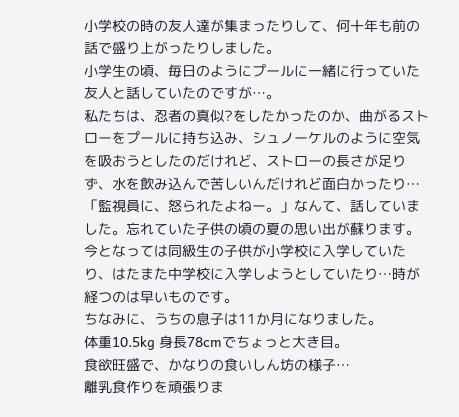小学校の時の友人達が集まったりして、何十年も前の話で盛り上がったりしました。
小学生の頃、毎日のようにプールに一緒に行っていた友人と話していたのですが…。
私たちは、忍者の真似?をしたかったのか、曲がるストローをプールに持ち込み、シュノーケルのように空気を吸おうとしたのだけれど、ストローの長さが足りず、水を飲み込んで苦しいんだけれど面白かったり…「監視員に、怒られたよねー。」なんて、話していました。忘れていた子供の頃の夏の思い出が蘇ります。
今となっては同級生の子供が小学校に入学していたり、はたまた中学校に入学しようとしていたり…時が経つのは早いものです。
ちなみに、うちの息子は11か月になりました。
体重10.5kg 身長78cmでちょっと大き目。
食欲旺盛で、かなりの食いしん坊の様子…
離乳食作りを頑張りま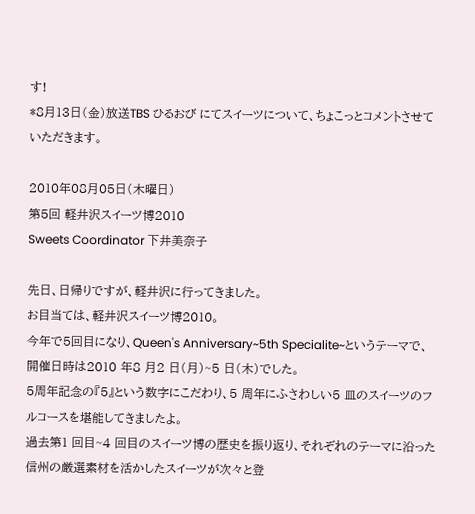す!
*8月13日(金)放送TBS ひるおび にてスイーツについて、ちょこっとコメントさせていただきます。

2010年08月05日(木曜日)
第5回 軽井沢スイーツ博2010
Sweets Coordinator 下井美奈子

先日、日帰りですが、軽井沢に行ってきました。
お目当ては、軽井沢スイーツ博2010。
今年で5回目になり、Queen's Anniversary~5th Specialite~というテーマで、開催日時は2010 年8 月2 日(月)~5 日(木)でした。
5周年記念の『5』という数字にこだわり、5 周年にふさわしい5 皿のスイーツのフルコースを堪能してきましたよ。
過去第1 回目~4 回目のスイーツ博の歴史を振り返り、それぞれのテーマに沿った信州の厳選素材を活かしたスイーツが次々と登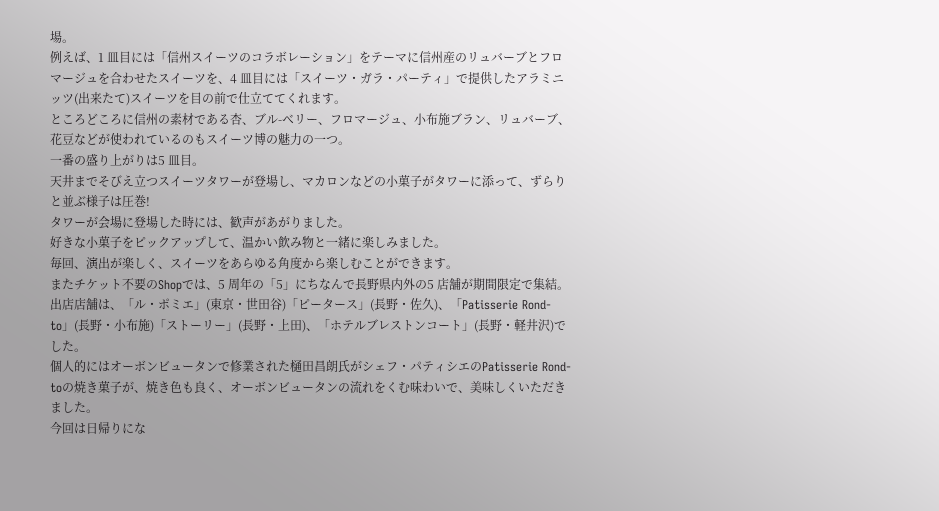場。
例えば、1 皿目には「信州スイーツのコラボレーション」をテーマに信州産のリュバーブとフロマージュを合わせたスイーツを、4 皿目には「スイーツ・ガラ・パーティ」で提供したアラミニッツ(出来たて)スイーツを目の前で仕立ててくれます。
ところどころに信州の素材である杏、ブル-ベリー、フロマージュ、小布施ブラン、リュバーブ、花豆などが使われているのもスイーツ博の魅力の一つ。
一番の盛り上がりは5 皿目。
天井までそびえ立つスイーツタワーが登場し、マカロンなどの小菓子がタワーに添って、ずらりと並ぶ様子は圧巻!
タワーが会場に登場した時には、歓声があがりました。
好きな小菓子をピックアップして、温かい飲み物と一緒に楽しみました。
毎回、演出が楽しく、スイーツをあらゆる角度から楽しむことができます。
またチケット不要のShopでは、5 周年の「5」にちなんで長野県内外の5 店舗が期間限定で集結。
出店店舗は、「ル・ポミエ」(東京・世田谷)「ピータース」(長野・佐久)、「Patisserie Rond-to」(長野・小布施)「ストーリー」(長野・上田)、「ホテルブレストンコート」(長野・軽井沢)でした。
個人的にはオーボンビュータンで修業された樋田昌朗氏がシェフ・パティシエのPatisserie Rond-toの焼き菓子が、焼き色も良く、オーボンビュータンの流れをくむ味わいで、美味しくいただきました。
今回は日帰りにな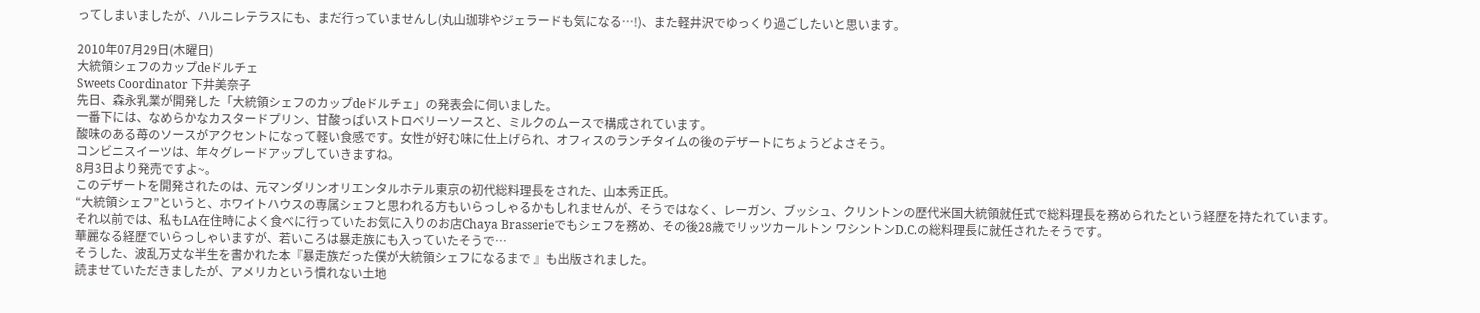ってしまいましたが、ハルニレテラスにも、まだ行っていませんし(丸山珈琲やジェラードも気になる…!)、また軽井沢でゆっくり過ごしたいと思います。

2010年07月29日(木曜日)
大統領シェフのカップdeドルチェ
Sweets Coordinator 下井美奈子
先日、森永乳業が開発した「大統領シェフのカップdeドルチェ」の発表会に伺いました。
一番下には、なめらかなカスタードプリン、甘酸っぱいストロベリーソースと、ミルクのムースで構成されています。
酸味のある苺のソースがアクセントになって軽い食感です。女性が好む味に仕上げられ、オフィスのランチタイムの後のデザートにちょうどよさそう。
コンビニスイーツは、年々グレードアップしていきますね。
8月3日より発売ですよ~。
このデザートを開発されたのは、元マンダリンオリエンタルホテル東京の初代総料理長をされた、山本秀正氏。
“大統領シェフ”というと、ホワイトハウスの専属シェフと思われる方もいらっしゃるかもしれませんが、そうではなく、レーガン、ブッシュ、クリントンの歴代米国大統領就任式で総料理長を務められたという経歴を持たれています。
それ以前では、私もLA在住時によく食べに行っていたお気に入りのお店Chaya Brasserieでもシェフを務め、その後28歳でリッツカールトン ワシントンD.C.の総料理長に就任されたそうです。
華麗なる経歴でいらっしゃいますが、若いころは暴走族にも入っていたそうで…
そうした、波乱万丈な半生を書かれた本『暴走族だった僕が大統領シェフになるまで 』も出版されました。
読ませていただきましたが、アメリカという慣れない土地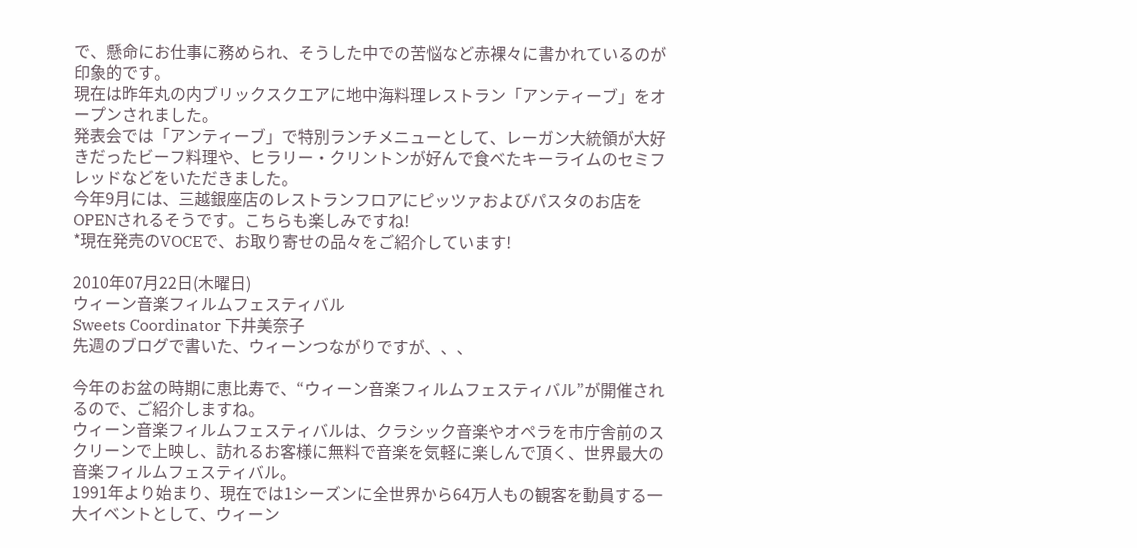で、懸命にお仕事に務められ、そうした中での苦悩など赤裸々に書かれているのが印象的です。
現在は昨年丸の内ブリックスクエアに地中海料理レストラン「アンティーブ」をオープンされました。
発表会では「アンティーブ」で特別ランチメニューとして、レーガン大統領が大好きだったビーフ料理や、ヒラリー・クリントンが好んで食べたキーライムのセミフレッドなどをいただきました。
今年9月には、三越銀座店のレストランフロアにピッツァおよびパスタのお店をOPENされるそうです。こちらも楽しみですね!
*現在発売のVOCEで、お取り寄せの品々をご紹介しています!

2010年07月22日(木曜日)
ウィーン音楽フィルムフェスティバル
Sweets Coordinator 下井美奈子
先週のブログで書いた、ウィーンつながりですが、、、

今年のお盆の時期に恵比寿で、“ウィーン音楽フィルムフェスティバル”が開催されるので、ご紹介しますね。
ウィーン音楽フィルムフェスティバルは、クラシック音楽やオペラを市庁舎前のスクリーンで上映し、訪れるお客様に無料で音楽を気軽に楽しんで頂く、世界最大の音楽フィルムフェスティバル。
1991年より始まり、現在では1シーズンに全世界から64万人もの観客を動員する一大イベントとして、ウィーン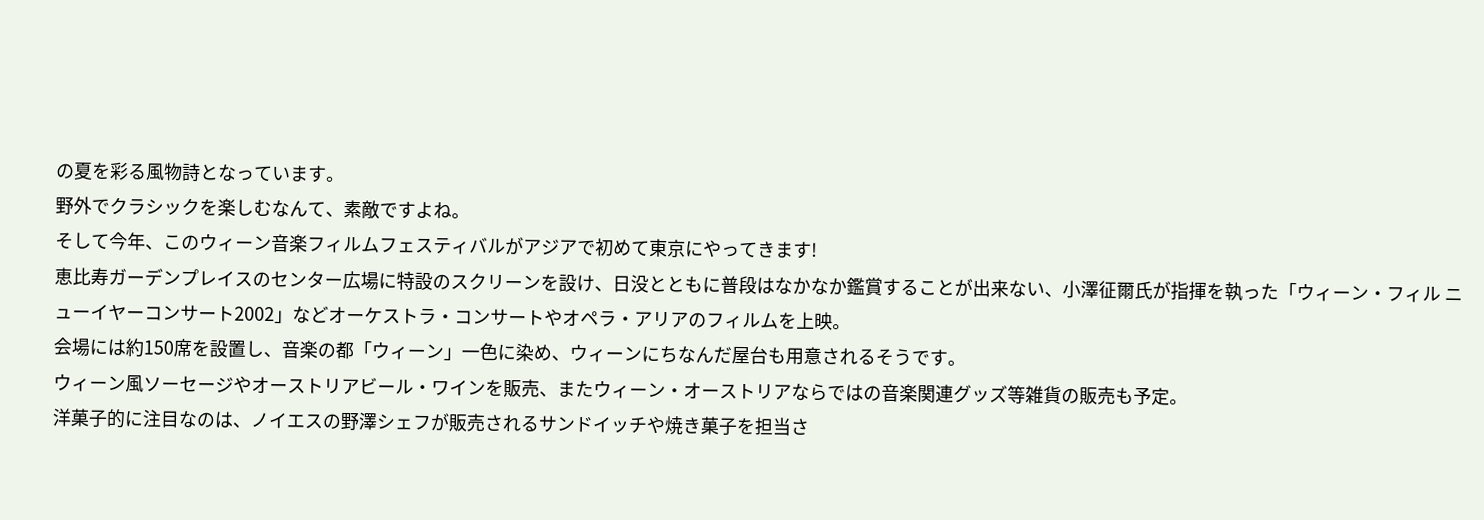の夏を彩る風物詩となっています。
野外でクラシックを楽しむなんて、素敵ですよね。
そして今年、このウィーン音楽フィルムフェスティバルがアジアで初めて東京にやってきます!
恵比寿ガーデンプレイスのセンター広場に特設のスクリーンを設け、日没とともに普段はなかなか鑑賞することが出来ない、小澤征爾氏が指揮を執った「ウィーン・フィル ニューイヤーコンサート2002」などオーケストラ・コンサートやオペラ・アリアのフィルムを上映。
会場には約150席を設置し、音楽の都「ウィーン」一色に染め、ウィーンにちなんだ屋台も用意されるそうです。
ウィーン風ソーセージやオーストリアビール・ワインを販売、またウィーン・オーストリアならではの音楽関連グッズ等雑貨の販売も予定。
洋菓子的に注目なのは、ノイエスの野澤シェフが販売されるサンドイッチや焼き菓子を担当さ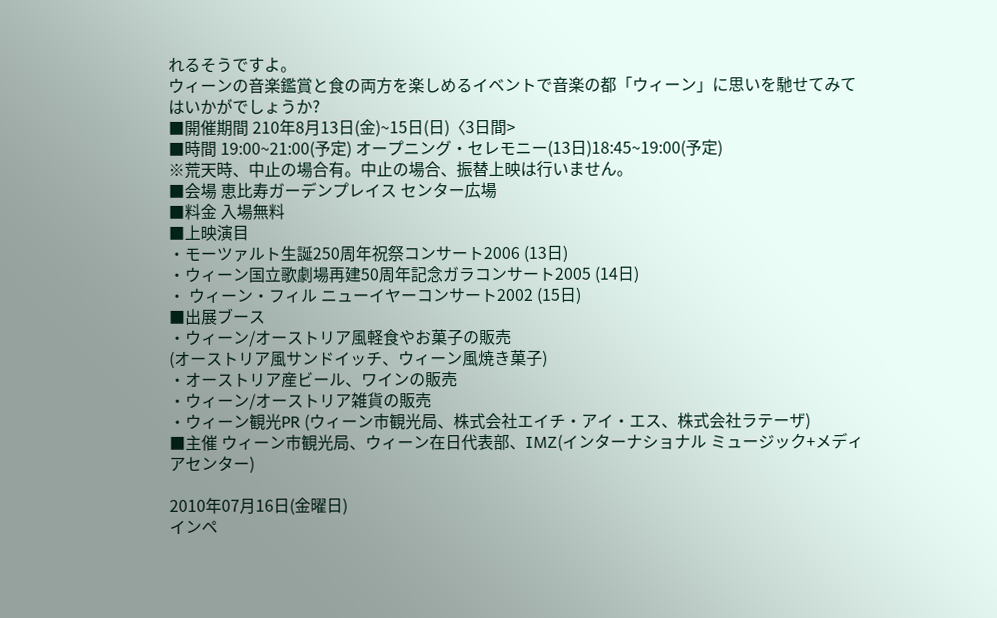れるそうですよ。
ウィーンの音楽鑑賞と食の両方を楽しめるイベントで音楽の都「ウィーン」に思いを馳せてみてはいかがでしょうか?
■開催期間 210年8月13日(金)~15日(日)〈3日間>
■時間 19:00~21:00(予定) オープニング・セレモニー(13日)18:45~19:00(予定)
※荒天時、中止の場合有。中止の場合、振替上映は行いません。
■会場 恵比寿ガーデンプレイス センター広場
■料金 入場無料
■上映演目
・モーツァルト生誕250周年祝祭コンサート2006 (13日)
・ウィーン国立歌劇場再建50周年記念ガラコンサート2005 (14日)
・ ウィーン・フィル ニューイヤーコンサート2002 (15日)
■出展ブース
・ウィーン/オーストリア風軽食やお菓子の販売
(オーストリア風サンドイッチ、ウィーン風焼き菓子)
・オーストリア産ビール、ワインの販売
・ウィーン/オーストリア雑貨の販売
・ウィーン観光PR (ウィーン市観光局、株式会社エイチ・アイ・エス、株式会社ラテーザ)
■主催 ウィーン市観光局、ウィーン在日代表部、IMZ(インターナショナル ミュージック+メディアセンター)

2010年07月16日(金曜日)
インペ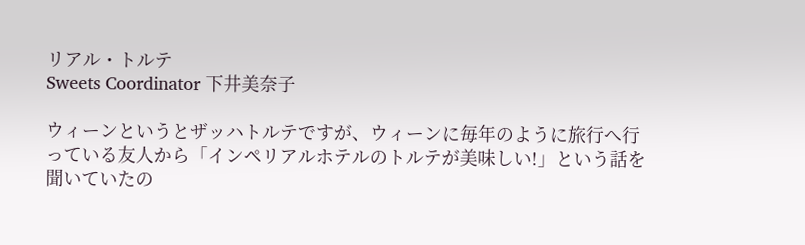リアル・トルテ
Sweets Coordinator 下井美奈子

ウィーンというとザッハトルテですが、ウィーンに毎年のように旅行へ行っている友人から「インペリアルホテルのトルテが美味しい!」という話を聞いていたの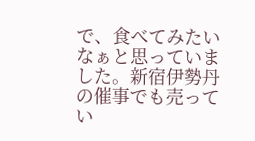で、食べてみたいなぁと思っていました。新宿伊勢丹の催事でも売ってい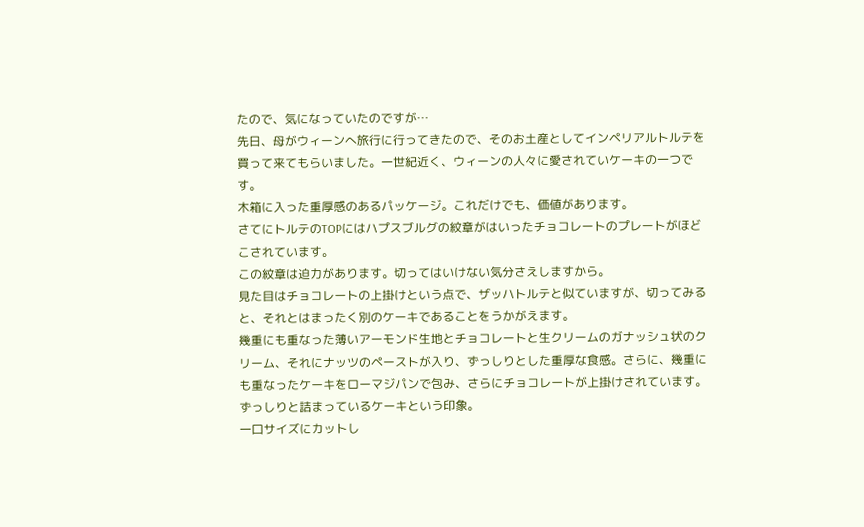たので、気になっていたのですが…
先日、母がウィーンへ旅行に行ってきたので、そのお土産としてインペリアルトルテを買って来てもらいました。一世紀近く、ウィーンの人々に愛されていケーキの一つです。
木箱に入った重厚感のあるパッケージ。これだけでも、価値があります。
さてにトルテのTOPにはハプスブルグの紋章がはいったチョコレートのプレートがほどこされています。
この紋章は迫力があります。切ってはいけない気分さえしますから。
見た目はチョコレートの上掛けという点で、ザッハトルテと似ていますが、切ってみると、それとはまったく別のケーキであることをうかがえます。
幾重にも重なった薄いアーモンド生地とチョコレートと生クリームのガナッシュ状のクリーム、それにナッツのペーストが入り、ずっしりとした重厚な食感。さらに、幾重にも重なったケーキをローマジパンで包み、さらにチョコレートが上掛けされています。
ずっしりと詰まっているケーキという印象。
一口サイズにカットし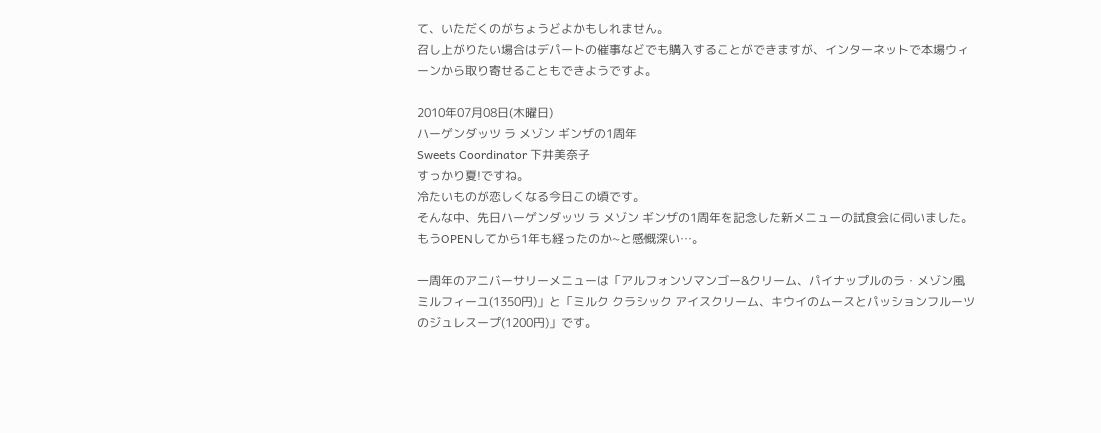て、いただくのがちょうどよかもしれません。
召し上がりたい場合はデパートの催事などでも購入することができますが、インターネットで本場ウィーンから取り寄せることもできようですよ。

2010年07月08日(木曜日)
ハーゲンダッツ ラ メゾン ギンザの1周年
Sweets Coordinator 下井美奈子
すっかり夏!ですね。
冷たいものが恋しくなる今日この頃です。
そんな中、先日ハーゲンダッツ ラ メゾン ギンザの1周年を記念した新メニューの試食会に伺いました。
もうOPENしてから1年も経ったのか~と感慨深い…。

一周年のアニバーサリーメニューは「アルフォンソマンゴー&クリーム、パイナップルのラ・メゾン風ミルフィーユ(1350円)」と「ミルク クラシック アイスクリーム、キウイのムースとパッションフルーツのジュレスープ(1200円)」です。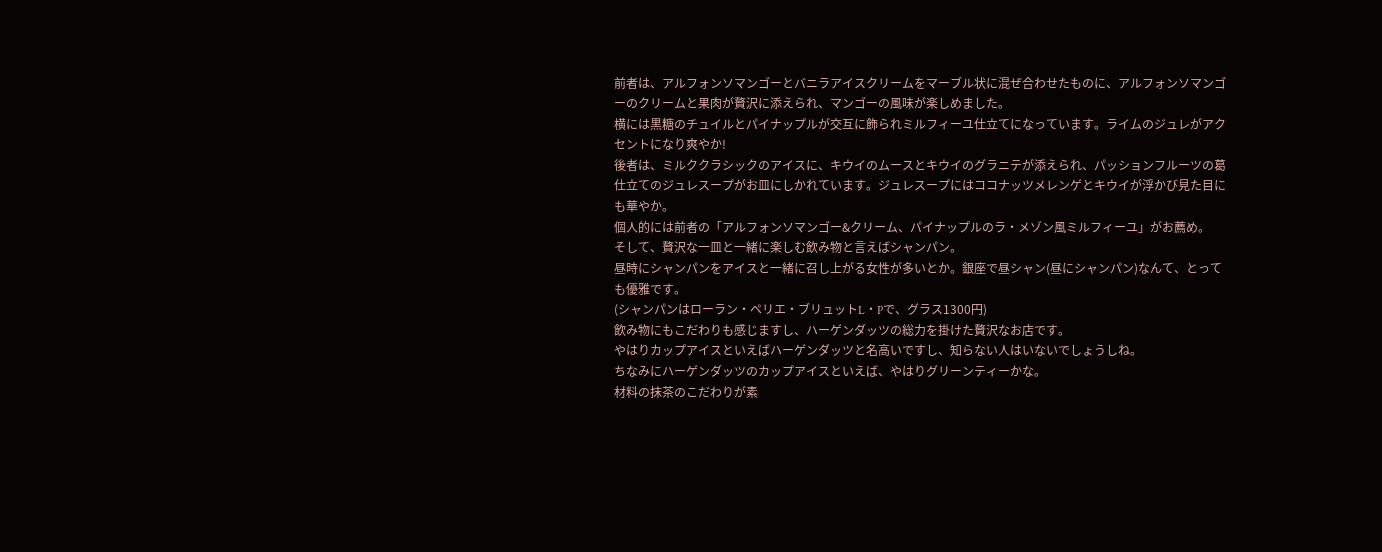前者は、アルフォンソマンゴーとバニラアイスクリームをマーブル状に混ぜ合わせたものに、アルフォンソマンゴーのクリームと果肉が贅沢に添えられ、マンゴーの風味が楽しめました。
横には黒糖のチュイルとパイナップルが交互に飾られミルフィーユ仕立てになっています。ライムのジュレがアクセントになり爽やか!
後者は、ミルククラシックのアイスに、キウイのムースとキウイのグラニテが添えられ、パッションフルーツの葛仕立てのジュレスープがお皿にしかれています。ジュレスープにはココナッツメレンゲとキウイが浮かび見た目にも華やか。
個人的には前者の「アルフォンソマンゴー&クリーム、パイナップルのラ・メゾン風ミルフィーユ」がお薦め。
そして、贅沢な一皿と一緒に楽しむ飲み物と言えばシャンパン。
昼時にシャンパンをアイスと一緒に召し上がる女性が多いとか。銀座で昼シャン(昼にシャンパン)なんて、とっても優雅です。
(シャンパンはローラン・ペリエ・ブリュットL・Pで、グラス1300円)
飲み物にもこだわりも感じますし、ハーゲンダッツの総力を掛けた贅沢なお店です。
やはりカップアイスといえばハーゲンダッツと名高いですし、知らない人はいないでしょうしね。
ちなみにハーゲンダッツのカップアイスといえば、やはりグリーンティーかな。
材料の抹茶のこだわりが素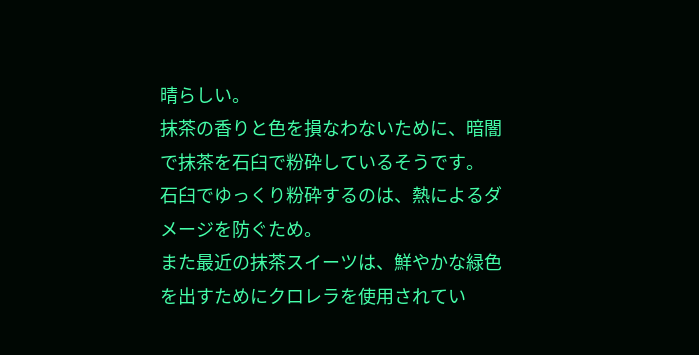晴らしい。
抹茶の香りと色を損なわないために、暗闇で抹茶を石臼で粉砕しているそうです。
石臼でゆっくり粉砕するのは、熱によるダメージを防ぐため。
また最近の抹茶スイーツは、鮮やかな緑色を出すためにクロレラを使用されてい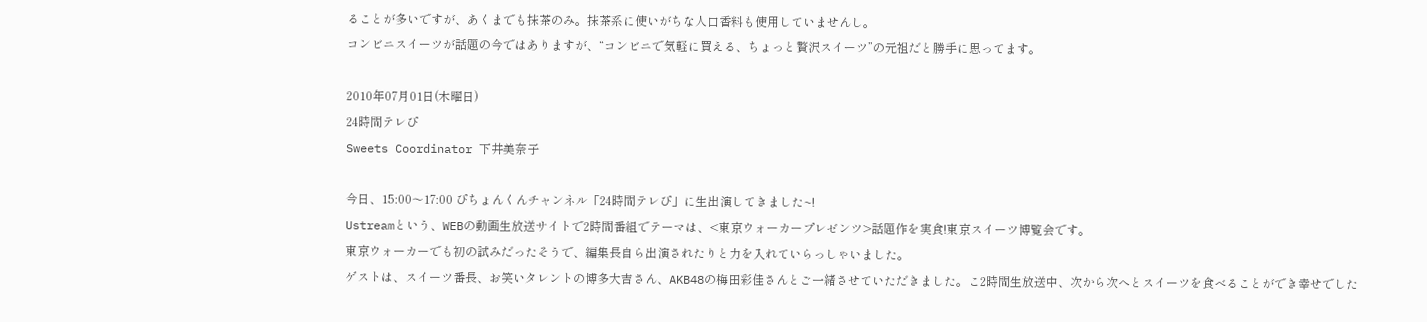ることが多いですが、あくまでも抹茶のみ。抹茶系に使いがちな人口香料も使用していませんし。
コンビニスイーツが話題の今ではありますが、“コンビニで気軽に買える、ちょっと贅沢スイーツ”の元祖だと勝手に思ってます。

2010年07月01日(木曜日)
24時間テレぴ
Sweets Coordinator 下井美奈子

今日、15:00〜17:00 ぴちょんくんチャンネル「24時間テレぴ」に生出演してきました~!
Ustreamという、WEBの動画生放送サイトで2時間番組でテーマは、<東京ウォーカープレゼンツ>話題作を実食!東京スイーツ博覧会です。
東京ウォーカーでも初の試みだったそうで、編集長自ら出演されたりと力を入れていらっしゃいました。
ゲストは、スイーツ番長、お笑いタレントの博多大吉さん、AKB48の梅田彩佳さんとご一緒させていただきました。こ2時間生放送中、次から次へとスイーツを食べることができ幸せでした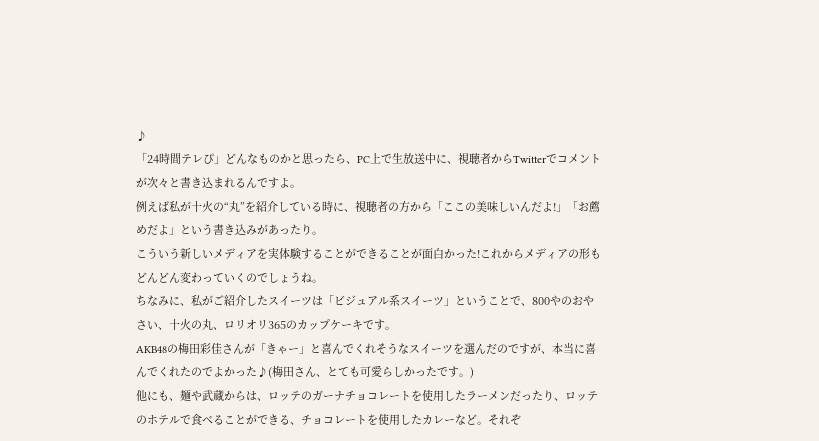♪
「24時間テレぴ」どんなものかと思ったら、PC上で生放送中に、視聴者からTwitterでコメントが次々と書き込まれるんですよ。
例えば私が十火の“丸”を紹介している時に、視聴者の方から「ここの美味しいんだよ!」「お薦めだよ」という書き込みがあったり。
こういう新しいメディアを実体験することができることが面白かった!これからメディアの形もどんどん変わっていくのでしょうね。
ちなみに、私がご紹介したスイーツは「ビジュアル系スイーツ」ということで、800やのおやさい、十火の丸、ロリオリ365のカップケーキです。
AKB48の梅田彩佳さんが「きゃー」と喜んでくれそうなスイーツを選んだのですが、本当に喜んでくれたのでよかった♪(梅田さん、とても可愛らしかったです。)
他にも、麺や武蔵からは、ロッテのガーナチョコレートを使用したラーメンだったり、ロッテのホテルで食べることができる、チョコレートを使用したカレーなど。それぞ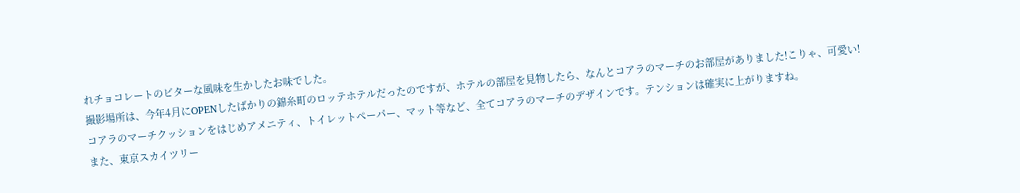れチョコレートのビターな風味を生かしたお味でした。
撮影場所は、今年4月にOPENしたばかりの錦糸町のロッテホテルだったのですが、ホテルの部屋を見物したら、なんとコアラのマーチのお部屋がありました!こりゃ、可愛い!
コアラのマーチクッションをはじめアメニティ、トイレットペーパー、マット等など、全てコアラのマーチのデザインです。テンションは確実に上がりますね。
また、東京スカイツリー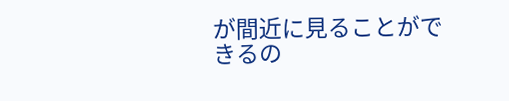が間近に見ることができるの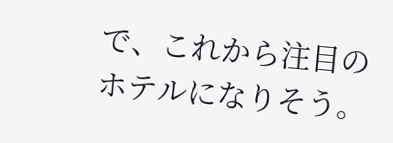で、これから注目のホテルになりそう。